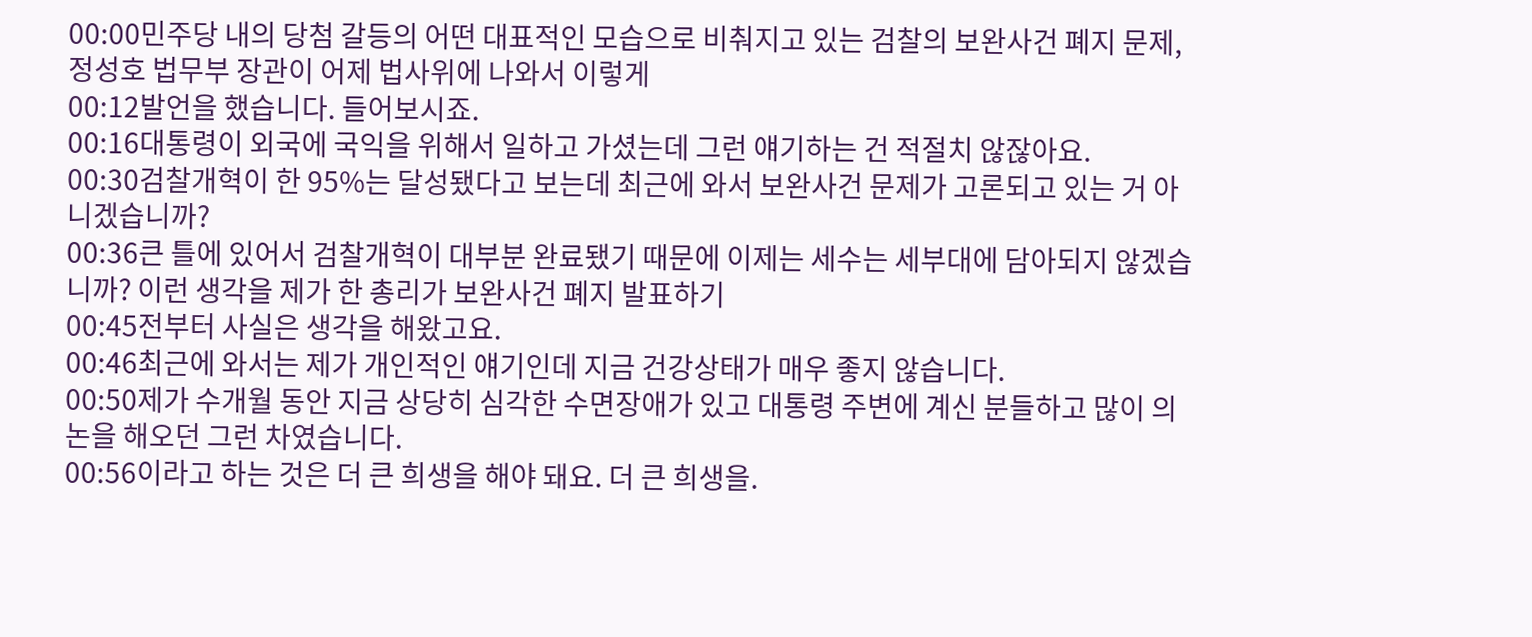00:00민주당 내의 당첨 갈등의 어떤 대표적인 모습으로 비춰지고 있는 검찰의 보완사건 폐지 문제, 정성호 법무부 장관이 어제 법사위에 나와서 이렇게
00:12발언을 했습니다. 들어보시죠.
00:16대통령이 외국에 국익을 위해서 일하고 가셨는데 그런 얘기하는 건 적절치 않잖아요.
00:30검찰개혁이 한 95%는 달성됐다고 보는데 최근에 와서 보완사건 문제가 고론되고 있는 거 아니겠습니까?
00:36큰 틀에 있어서 검찰개혁이 대부분 완료됐기 때문에 이제는 세수는 세부대에 담아되지 않겠습니까? 이런 생각을 제가 한 총리가 보완사건 폐지 발표하기
00:45전부터 사실은 생각을 해왔고요.
00:46최근에 와서는 제가 개인적인 얘기인데 지금 건강상태가 매우 좋지 않습니다.
00:50제가 수개월 동안 지금 상당히 심각한 수면장애가 있고 대통령 주변에 계신 분들하고 많이 의논을 해오던 그런 차였습니다.
00:56이라고 하는 것은 더 큰 희생을 해야 돼요. 더 큰 희생을.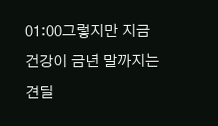01:00그렇지만 지금 건강이 금년 말까지는 견딜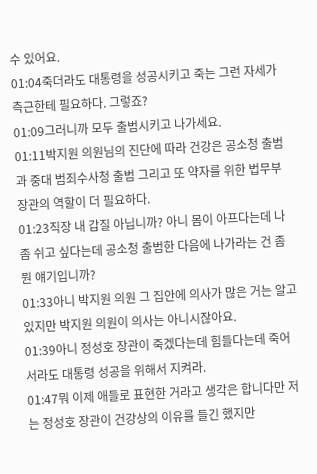수 있어요.
01:04죽더라도 대통령을 성공시키고 죽는 그런 자세가 측근한테 필요하다. 그렇죠?
01:09그러니까 모두 출범시키고 나가세요.
01:11박지원 의원님의 진단에 따라 건강은 공소청 출범과 중대 범죄수사청 출범 그리고 또 약자를 위한 법무부 장관의 역할이 더 필요하다.
01:23직장 내 갑질 아닙니까? 아니 몸이 아프다는데 나 좀 쉬고 싶다는데 공소청 출범한 다음에 나가라는 건 좀 뭔 얘기입니까?
01:33아니 박지원 의원 그 집안에 의사가 많은 거는 알고 있지만 박지원 의원이 의사는 아니시잖아요.
01:39아니 정성호 장관이 죽겠다는데 힘들다는데 죽어서라도 대통령 성공을 위해서 지켜라.
01:47뭐 이제 애들로 표현한 거라고 생각은 합니다만 저는 정성호 장관이 건강상의 이유를 들긴 했지만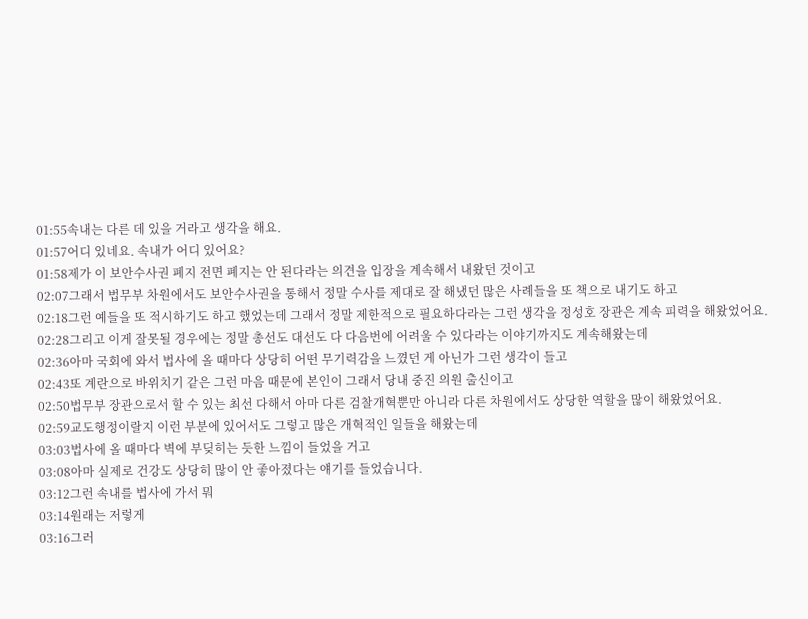01:55속내는 다른 데 있을 거라고 생각을 해요.
01:57어디 있네요. 속내가 어디 있어요?
01:58제가 이 보안수사권 폐지 전면 폐지는 안 된다라는 의견을 입장을 계속해서 내왔던 것이고
02:07그래서 법무부 차원에서도 보안수사권을 통해서 정말 수사를 제대로 잘 해냈던 많은 사례들을 또 책으로 내기도 하고
02:18그런 예들을 또 적시하기도 하고 했었는데 그래서 정말 제한적으로 필요하다라는 그런 생각을 정성호 장관은 계속 피력을 해왔었어요.
02:28그리고 이게 잘못될 경우에는 정말 총선도 대선도 다 다음번에 어려울 수 있다라는 이야기까지도 계속해왔는데
02:36아마 국회에 와서 법사에 올 때마다 상당히 어떤 무기력감을 느꼈던 게 아닌가 그런 생각이 들고
02:43또 계란으로 바위치기 같은 그런 마음 때문에 본인이 그래서 당내 중진 의원 출신이고
02:50법무부 장관으로서 할 수 있는 최선 다해서 아마 다른 검찰개혁뿐만 아니라 다른 차원에서도 상당한 역할을 많이 해왔었어요.
02:59교도행정이랄지 이런 부분에 있어서도 그렇고 많은 개혁적인 일들을 해왔는데
03:03법사에 올 때마다 벽에 부딪히는 듯한 느낌이 들었을 거고
03:08아마 실제로 건강도 상당히 많이 안 좋아졌다는 얘기를 들었습니다.
03:12그런 속내를 법사에 가서 뭐
03:14원래는 저렇게
03:16그러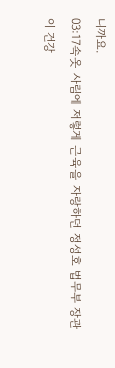니까요.
03:17속옷 사림에 저렇게 근육을 자랑하던 정성호 법무부 장관이 건강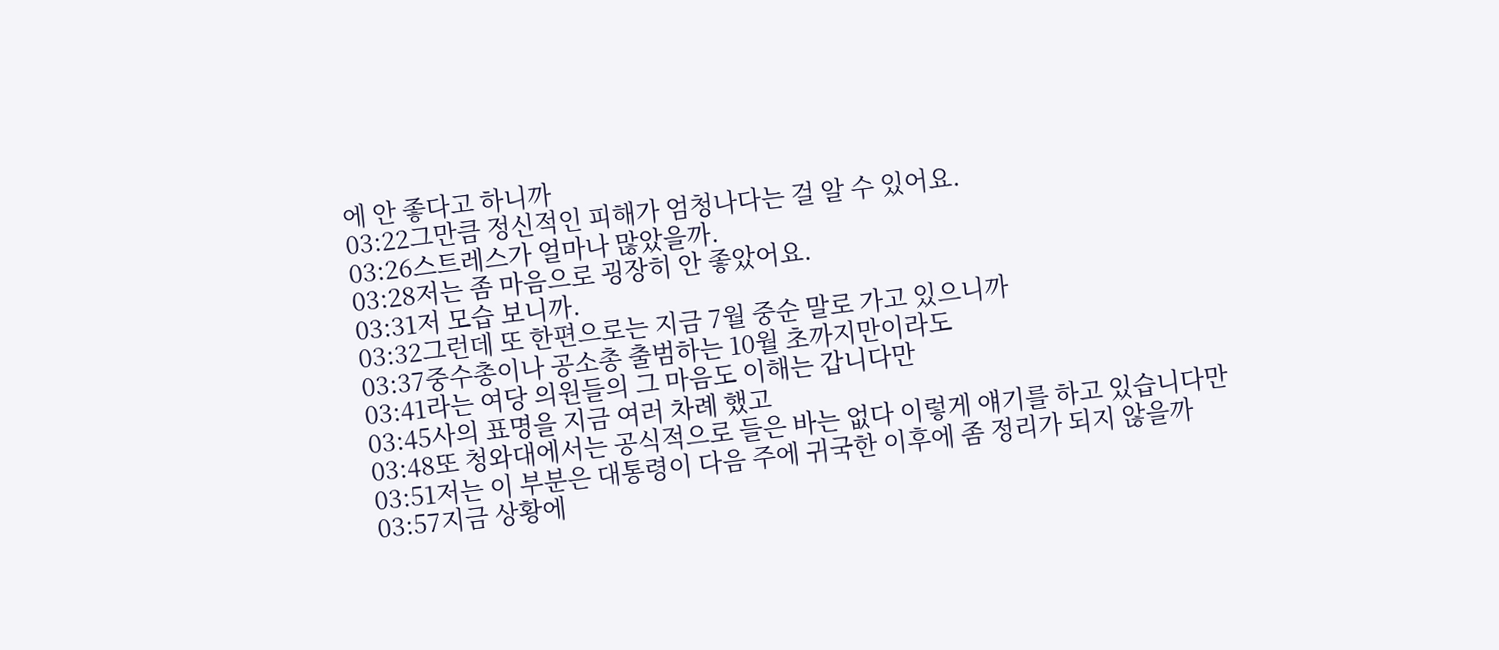에 안 좋다고 하니까
03:22그만큼 정신적인 피해가 엄청나다는 걸 알 수 있어요.
03:26스트레스가 얼마나 많았을까.
03:28저는 좀 마음으로 굉장히 안 좋았어요.
03:31저 모습 보니까.
03:32그런데 또 한편으로는 지금 7월 중순 말로 가고 있으니까
03:37중수총이나 공소총 출범하는 10월 초까지만이라도
03:41라는 여당 의원들의 그 마음도 이해는 갑니다만
03:45사의 표명을 지금 여러 차례 했고
03:48또 청와대에서는 공식적으로 들은 바는 없다 이렇게 얘기를 하고 있습니다만
03:51저는 이 부분은 대통령이 다음 주에 귀국한 이후에 좀 정리가 되지 않을까
03:57지금 상황에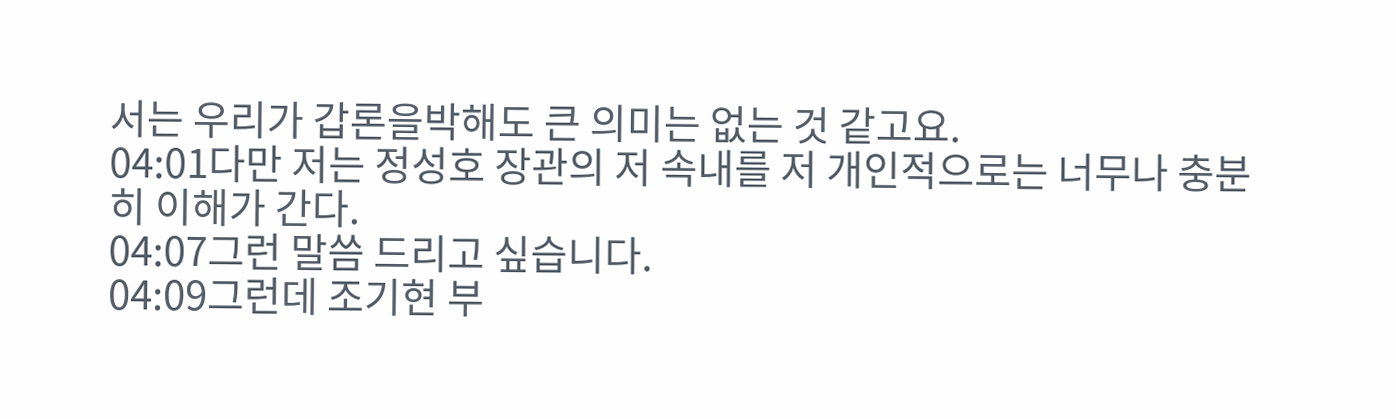서는 우리가 갑론을박해도 큰 의미는 없는 것 같고요.
04:01다만 저는 정성호 장관의 저 속내를 저 개인적으로는 너무나 충분히 이해가 간다.
04:07그런 말씀 드리고 싶습니다.
04:09그런데 조기현 부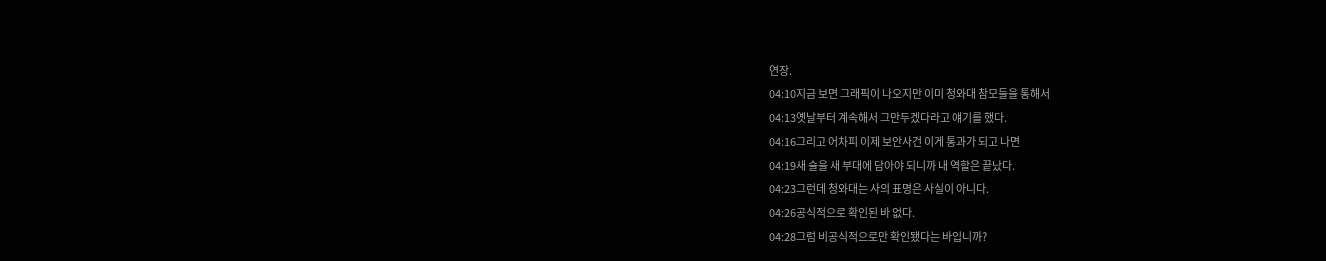연장.
04:10지금 보면 그래픽이 나오지만 이미 청와대 참모들을 통해서
04:13옛날부터 계속해서 그만두겠다라고 얘기를 했다.
04:16그리고 어차피 이제 보안사건 이게 통과가 되고 나면
04:19새 술을 새 부대에 담아야 되니까 내 역할은 끝났다.
04:23그런데 청와대는 사의 표명은 사실이 아니다.
04:26공식적으로 확인된 바 없다.
04:28그럼 비공식적으로만 확인됐다는 바입니까?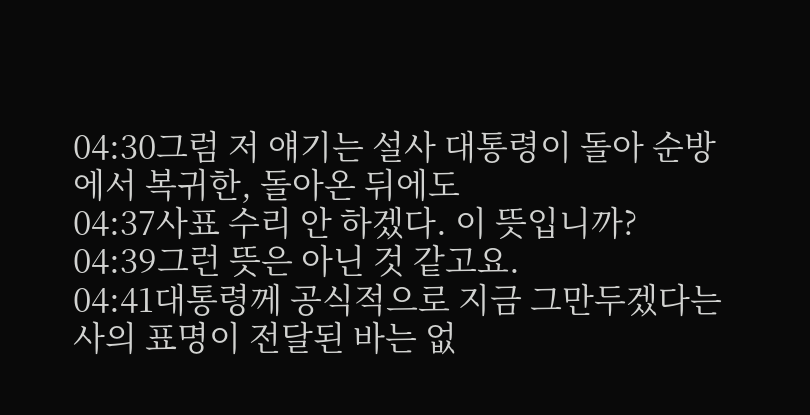04:30그럼 저 얘기는 설사 대통령이 돌아 순방에서 복귀한, 돌아온 뒤에도
04:37사표 수리 안 하겠다. 이 뜻입니까?
04:39그런 뜻은 아닌 것 같고요.
04:41대통령께 공식적으로 지금 그만두겠다는 사의 표명이 전달된 바는 없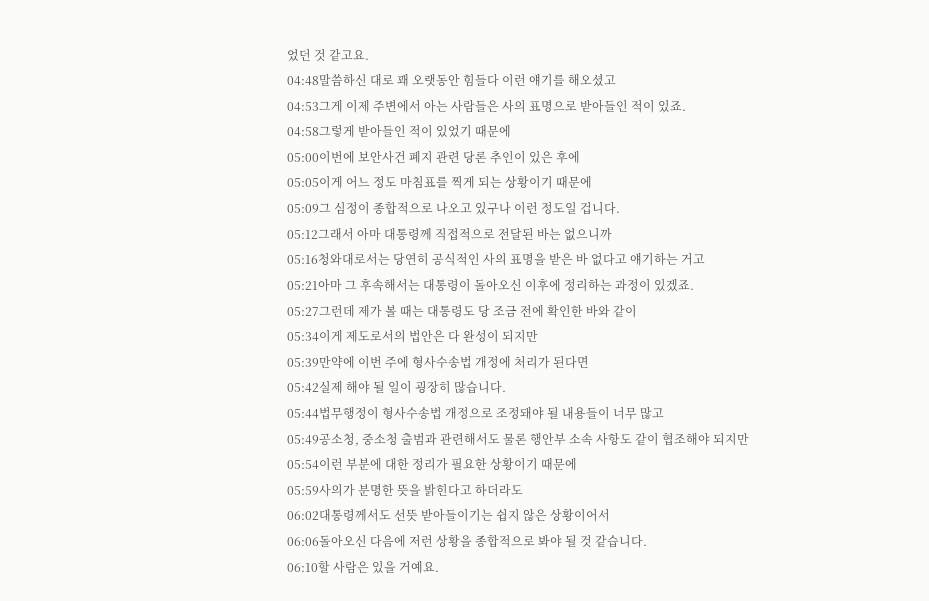었던 것 같고요.
04:48말씀하신 대로 꽤 오랫동안 힘들다 이런 얘기를 해오셨고
04:53그게 이제 주변에서 아는 사람들은 사의 표명으로 받아들인 적이 있죠.
04:58그렇게 받아들인 적이 있었기 때문에
05:00이번에 보안사건 폐지 관련 당론 추인이 있은 후에
05:05이게 어느 정도 마침표를 찍게 되는 상황이기 때문에
05:09그 심정이 종합적으로 나오고 있구나 이런 정도일 겁니다.
05:12그래서 아마 대통령께 직접적으로 전달된 바는 없으니까
05:16청와대로서는 당연히 공식적인 사의 표명을 받은 바 없다고 얘기하는 거고
05:21아마 그 후속해서는 대통령이 돌아오신 이후에 정리하는 과정이 있겠죠.
05:27그런데 제가 볼 때는 대통령도 당 조금 전에 확인한 바와 같이
05:34이게 제도로서의 법안은 다 완성이 되지만
05:39만약에 이번 주에 형사수송법 개정에 처리가 된다면
05:42실제 해야 될 일이 굉장히 많습니다.
05:44법무행정이 형사수송법 개정으로 조정돼야 될 내용들이 너무 많고
05:49공소청, 중소청 출범과 관련해서도 물론 행안부 소속 사항도 같이 협조해야 되지만
05:54이런 부분에 대한 정리가 필요한 상황이기 때문에
05:59사의가 분명한 뜻을 밝힌다고 하더라도
06:02대통령께서도 선뜻 받아들이기는 쉽지 않은 상황이어서
06:06돌아오신 다음에 저런 상황을 종합적으로 봐야 될 것 같습니다.
06:10할 사람은 있을 거예요.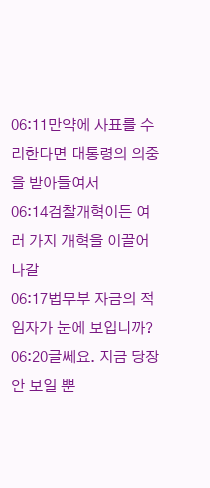06:11만약에 사표를 수리한다면 대통령의 의중을 받아들여서
06:14검찰개혁이든 여러 가지 개혁을 이끌어 나갈
06:17법무부 자금의 적임자가 눈에 보입니까?
06:20글쎄요. 지금 당장 안 보일 뿐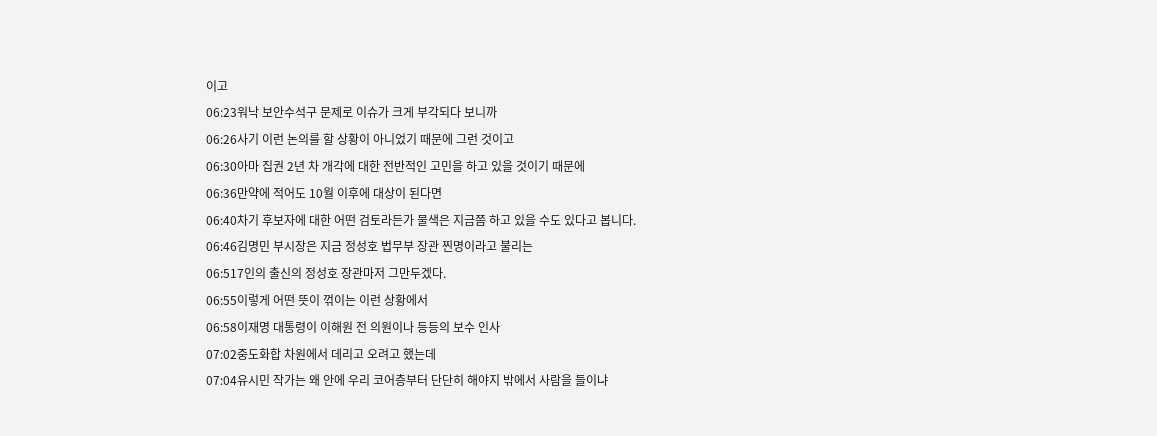이고
06:23워낙 보안수석구 문제로 이슈가 크게 부각되다 보니까
06:26사기 이런 논의를 할 상황이 아니었기 때문에 그런 것이고
06:30아마 집권 2년 차 개각에 대한 전반적인 고민을 하고 있을 것이기 때문에
06:36만약에 적어도 10월 이후에 대상이 된다면
06:40차기 후보자에 대한 어떤 검토라든가 물색은 지금쯤 하고 있을 수도 있다고 봅니다.
06:46김명민 부시장은 지금 정성호 법무부 장관 찐명이라고 불리는
06:517인의 출신의 정성호 장관마저 그만두겠다.
06:55이렇게 어떤 뜻이 꺾이는 이런 상황에서
06:58이재명 대통령이 이해원 전 의원이나 등등의 보수 인사
07:02중도화합 차원에서 데리고 오려고 했는데
07:04유시민 작가는 왜 안에 우리 코어층부터 단단히 해야지 밖에서 사람을 들이냐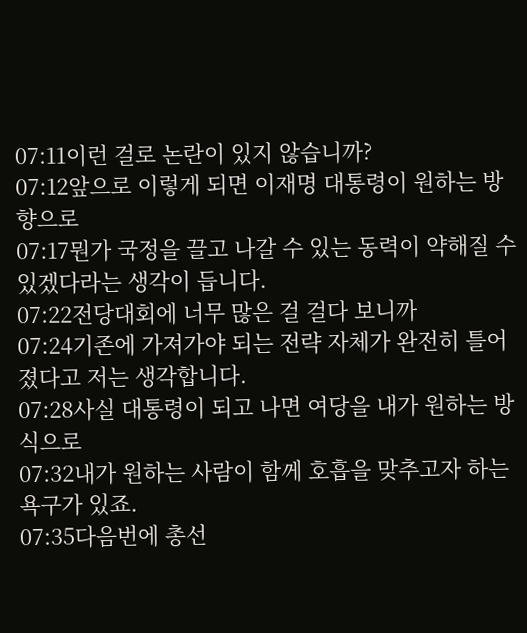07:11이런 걸로 논란이 있지 않습니까?
07:12앞으로 이렇게 되면 이재명 대통령이 원하는 방향으로
07:17뭔가 국정을 끌고 나갈 수 있는 동력이 약해질 수 있겠다라는 생각이 듭니다.
07:22전당대회에 너무 많은 걸 걸다 보니까
07:24기존에 가져가야 되는 전략 자체가 완전히 틀어졌다고 저는 생각합니다.
07:28사실 대통령이 되고 나면 여당을 내가 원하는 방식으로
07:32내가 원하는 사람이 함께 호흡을 맞추고자 하는 욕구가 있죠.
07:35다음번에 총선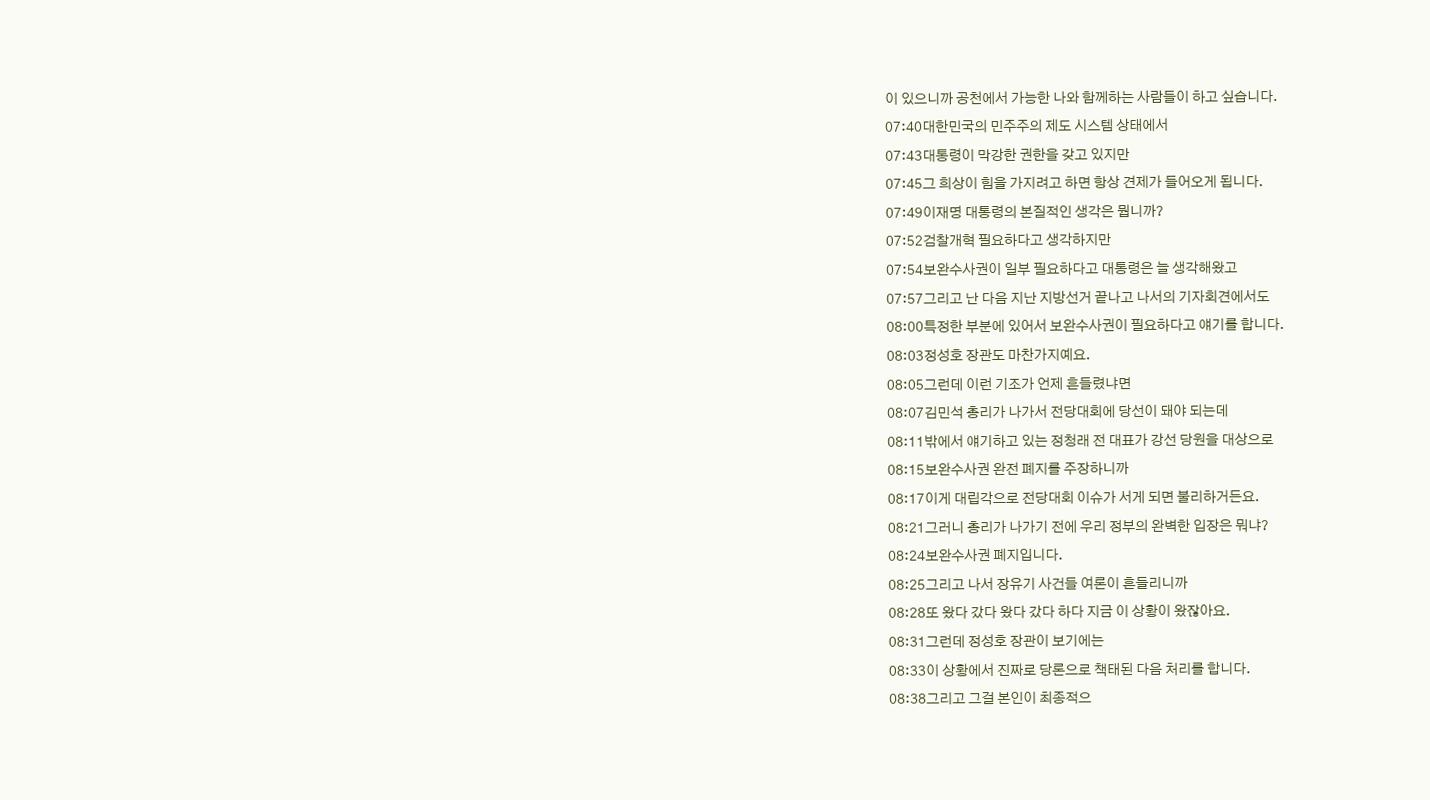이 있으니까 공천에서 가능한 나와 함께하는 사람들이 하고 싶습니다.
07:40대한민국의 민주주의 제도 시스템 상태에서
07:43대통령이 막강한 권한을 갖고 있지만
07:45그 희상이 힘을 가지려고 하면 항상 견제가 들어오게 됩니다.
07:49이재명 대통령의 본질적인 생각은 뭡니까?
07:52검찰개혁 필요하다고 생각하지만
07:54보완수사권이 일부 필요하다고 대통령은 늘 생각해왔고
07:57그리고 난 다음 지난 지방선거 끝나고 나서의 기자회견에서도
08:00특정한 부분에 있어서 보완수사권이 필요하다고 얘기를 합니다.
08:03정성호 장관도 마찬가지예요.
08:05그런데 이런 기조가 언제 흔들렸냐면
08:07김민석 총리가 나가서 전당대회에 당선이 돼야 되는데
08:11밖에서 얘기하고 있는 정청래 전 대표가 강선 당원을 대상으로
08:15보완수사권 완전 폐지를 주장하니까
08:17이게 대립각으로 전당대회 이슈가 서게 되면 불리하거든요.
08:21그러니 총리가 나가기 전에 우리 정부의 완벽한 입장은 뭐냐?
08:24보완수사권 폐지입니다.
08:25그리고 나서 장유기 사건들 여론이 흔들리니까
08:28또 왔다 갔다 왔다 갔다 하다 지금 이 상황이 왔잖아요.
08:31그런데 정성호 장관이 보기에는
08:33이 상황에서 진짜로 당론으로 책태된 다음 처리를 합니다.
08:38그리고 그걸 본인이 최종적으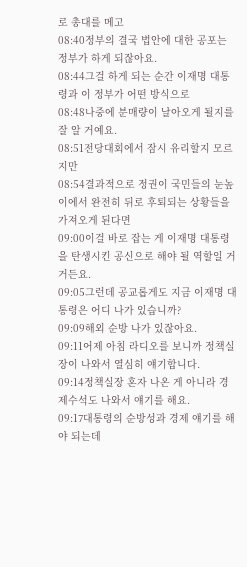로 총대를 메고
08:40정부의 결국 법안에 대한 공포는 정부가 하게 되잖아요.
08:44그걸 하게 되는 순간 이재명 대통령과 이 정부가 어떤 방식으로
08:48나중에 분매량이 날아오게 될지를 잘 알 거예요.
08:51전당대회에서 잠시 유리할지 모르지만
08:54결과적으로 정권이 국민들의 눈높이에서 완전히 뒤로 후퇴되는 상황들을 가져오게 된다면
09:00이걸 바로 잡는 게 이재명 대통령을 탄생시킨 공신으로 해야 될 역할일 거거든요.
09:05그런데 공교롭게도 지금 이재명 대통령은 어디 나가 있습니까?
09:09해외 순방 나가 있잖아요.
09:11어제 아침 라디오를 보니까 정책실장이 나와서 열심히 얘기합니다.
09:14정책실장 혼자 나온 게 아니라 경제수석도 나와서 얘기를 해요.
09:17대통령의 순방성과 경제 얘기를 해야 되는데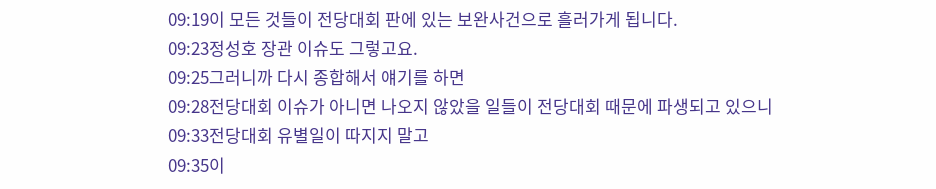09:19이 모든 것들이 전당대회 판에 있는 보완사건으로 흘러가게 됩니다.
09:23정성호 장관 이슈도 그렇고요.
09:25그러니까 다시 종합해서 얘기를 하면
09:28전당대회 이슈가 아니면 나오지 않았을 일들이 전당대회 때문에 파생되고 있으니
09:33전당대회 유별일이 따지지 말고
09:35이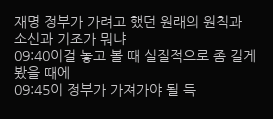재명 정부가 가려고 했던 원래의 원칙과 소신과 기조가 뭐냐
09:40이걸 놓고 볼 때 실질적으로 좀 길게 봤을 때에
09:45이 정부가 가져가야 될 득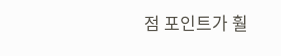점 포인트가 훨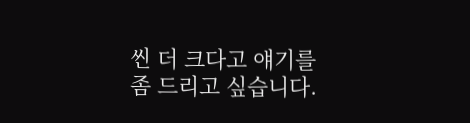씬 더 크다고 얘기를 좀 드리고 싶습니다.